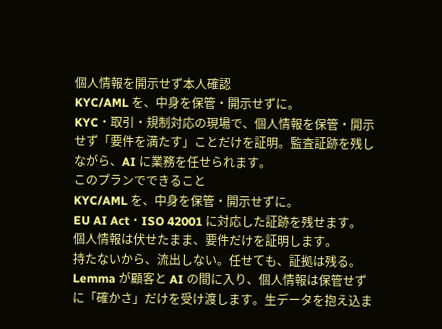個人情報を開示せず本人確認
KYC/AML を、中身を保管・開示せずに。
KYC・取引・規制対応の現場で、個人情報を保管・開示せず「要件を満たす」ことだけを証明。監査証跡を残しながら、AI に業務を任せられます。
このプランでできること
KYC/AML を、中身を保管・開示せずに。
EU AI Act・ISO 42001 に対応した証跡を残せます。
個人情報は伏せたまま、要件だけを証明します。
持たないから、流出しない。任せても、証拠は残る。
Lemma が顧客と AI の間に入り、個人情報は保管せずに「確かさ」だけを受け渡します。生データを抱え込ま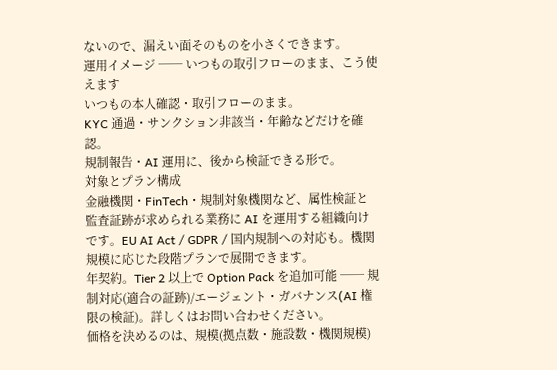ないので、漏えい面そのものを小さくできます。
運用イメージ ── いつもの取引フローのまま、こう使えます
いつもの本人確認・取引フローのまま。
KYC 通過・サンクション非該当・年齢などだけを確認。
規制報告・AI 運用に、後から検証できる形で。
対象とプラン構成
金融機関・FinTech・規制対象機関など、属性検証と監査証跡が求められる業務に AI を運用する組織向けです。EU AI Act / GDPR / 国内規制への対応も。機関規模に応じた段階プランで展開できます。
年契約。Tier 2 以上で Option Pack を追加可能 ── 規制対応(適合の証跡)/エージェント・ガバナンス(AI 権限の検証)。詳しくはお問い合わせください。
価格を決めるのは、規模(拠点数・施設数・機関規模)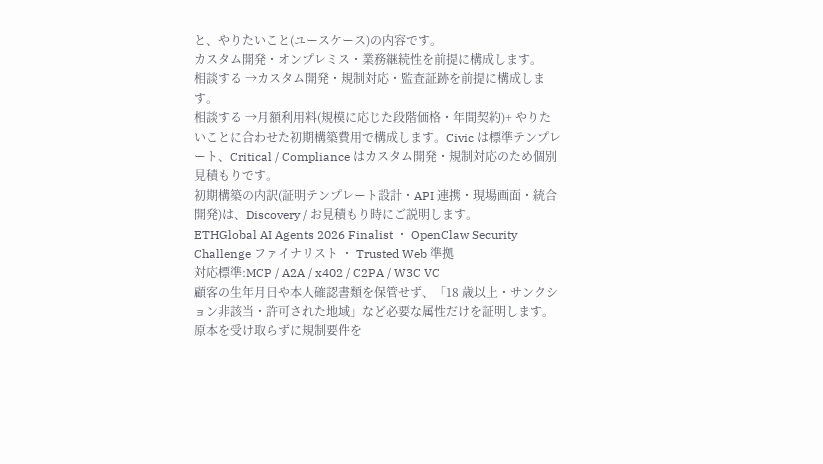と、やりたいこと(ユースケース)の内容です。
カスタム開発・オンプレミス・業務継続性を前提に構成します。
相談する →カスタム開発・規制対応・監査証跡を前提に構成します。
相談する →月額利用料(規模に応じた段階価格・年間契約)+ やりたいことに合わせた初期構築費用で構成します。Civic は標準テンプレート、Critical / Compliance はカスタム開発・規制対応のため個別見積もりです。
初期構築の内訳(証明テンプレート設計・API 連携・現場画面・統合開発)は、Discovery / お見積もり時にご説明します。
ETHGlobal AI Agents 2026 Finalist ・ OpenClaw Security Challenge ファイナリスト ・ Trusted Web 準拠
対応標準:MCP / A2A / x402 / C2PA / W3C VC
顧客の生年月日や本人確認書類を保管せず、「18 歳以上・サンクション非該当・許可された地域」など必要な属性だけを証明します。原本を受け取らずに規制要件を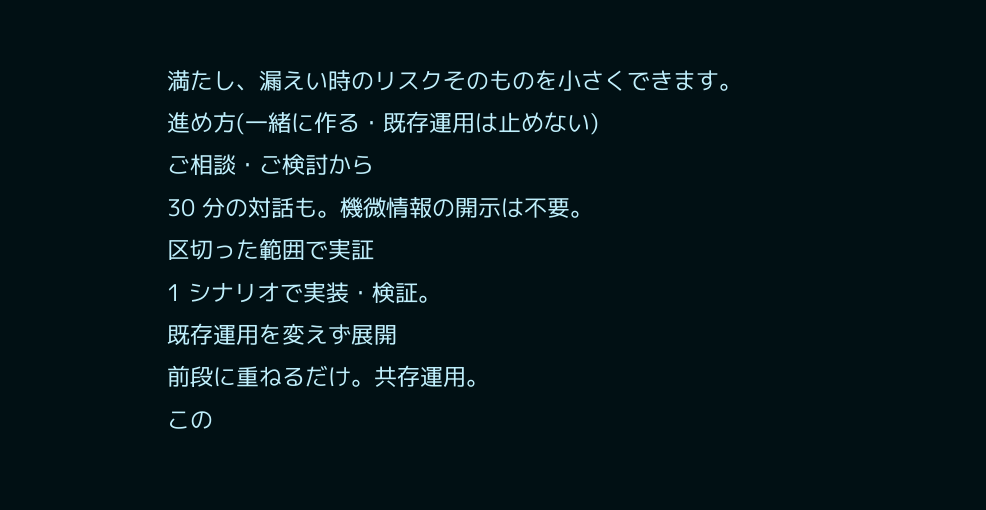満たし、漏えい時のリスクそのものを小さくできます。
進め方(一緒に作る・既存運用は止めない)
ご相談・ご検討から
30 分の対話も。機微情報の開示は不要。
区切った範囲で実証
1 シナリオで実装・検証。
既存運用を変えず展開
前段に重ねるだけ。共存運用。
この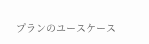プランのユースケース